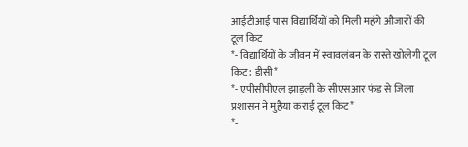आईटीआई पास विद्यार्थियों को मिली महंगे औजारों की टूल किट
*- विद्यार्थियों के जीवन में स्वावलंबन के रास्ते खोलेगी टूल किट: डीसी*
*- एपीसीपीएल झाड़ली के सीएसआर फंड से जिला प्रशासन ने मुहैया कराई टूल किट*
*-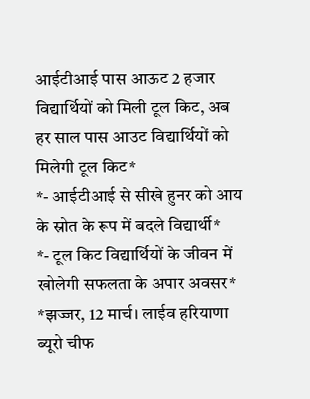आईटीआई पास आऊट 2 हजार विद्यार्थियों को मिली टूल किट, अब हर साल पास आउट विद्यार्थियों को मिलेगी टूल किट*
*- आईटीआई से सीखे हुनर को आय के स्रोत के रूप में बदले विद्यार्थी*
*- टूल किट विद्यार्थियों के जीवन में खोलेगी सफलता के अपार अवसर*
*झज्जर, 12 मार्च। लाईव हरियाणा ब्यूरो चीफ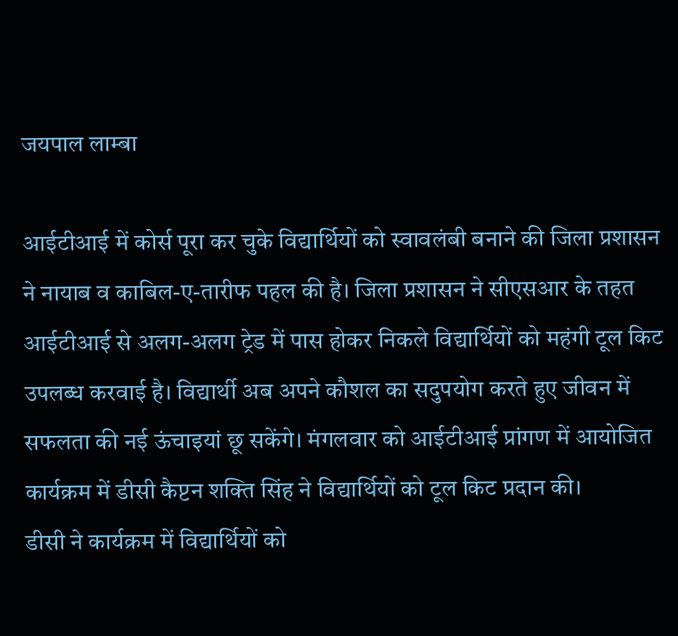जयपाल लाम्बा

आईटीआई में कोर्स पूरा कर चुके विद्यार्थियों को स्वावलंबी बनाने की जिला प्रशासन ने नायाब व काबिल-ए-तारीफ पहल की है। जिला प्रशासन ने सीएसआर के तहत आईटीआई से अलग-अलग ट्रेड में पास होकर निकले विद्यार्थियों को महंगी टूल किट उपलब्ध करवाई है। विद्यार्थी अब अपने कौशल का सदुपयोग करते हुए जीवन में सफलता की नई ऊंचाइयां छू सकेंगे। मंगलवार को आईटीआई प्रांगण में आयोजित कार्यक्रम में डीसी कैप्टन शक्ति सिंह ने विद्यार्थियों को टूल किट प्रदान की।
डीसी ने कार्यक्रम में विद्यार्थियों को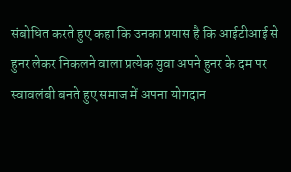संबोधित करते हुए कहा कि उनका प्रयास है कि आईटीआई से हुनर लेकर निकलने वाला प्रत्येक युवा अपने हुनर के दम पर स्वावलंबी बनते हुए समाज में अपना योगदान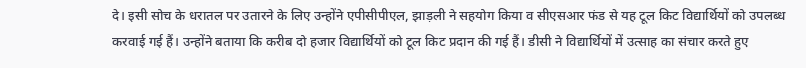दे। इसी सोच के धरातल पर उतारने के लिए उन्होंने एपीसीपीएल, झाड़ली ने सहयोग किया व सीएसआर फंड से यह टूल किट विद्यार्थियों को उपलब्ध करवाई गई हैं। उन्होंने बताया कि करीब दो हजार विद्यार्थियों को टूल किट प्रदान की गई हैं। डीसी ने विद्यार्थियों में उत्साह का संचार करते हुए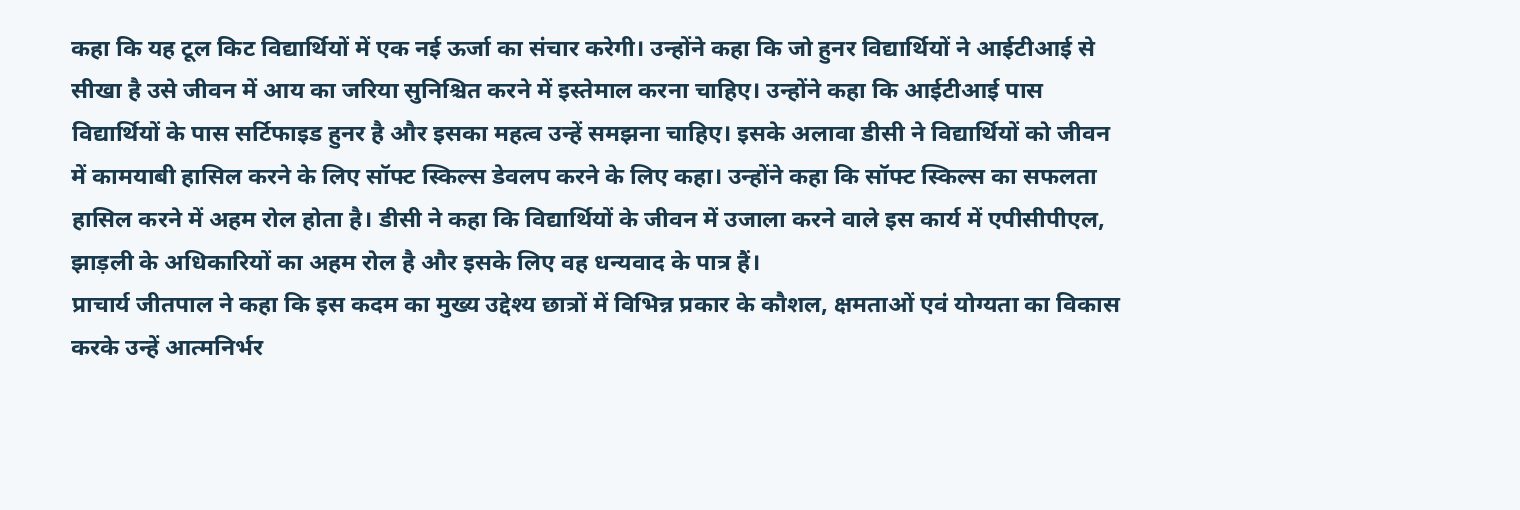कहा कि यह टूल किट विद्यार्थियों में एक नई ऊर्जा का संचार करेगी। उन्होंने कहा कि जो हुनर विद्यार्थियों ने आईटीआई से सीखा है उसे जीवन में आय का जरिया सुनिश्चित करने में इस्तेमाल करना चाहिए। उन्होंने कहा कि आईटीआई पास विद्यार्थियों के पास सर्टिफाइड हुनर है और इसका महत्व उन्हें समझना चाहिए। इसके अलावा डीसी ने विद्यार्थियों को जीवन में कामयाबी हासिल करने के लिए सॉफ्ट स्किल्स डेवलप करने के लिए कहा। उन्होंने कहा कि सॉफ्ट स्किल्स का सफलता हासिल करने में अहम रोल होता है। डीसी ने कहा कि विद्यार्थियों के जीवन में उजाला करने वाले इस कार्य में एपीसीपीएल, झाड़ली के अधिकारियों का अहम रोल है और इसके लिए वह धन्यवाद के पात्र हैं।
प्राचार्य जीतपाल ने कहा कि इस कदम का मुख्य उद्देश्य छात्रों में विभिन्न प्रकार के कौशल, क्षमताओं एवं योग्यता का विकास करके उन्हें आत्मनिर्भर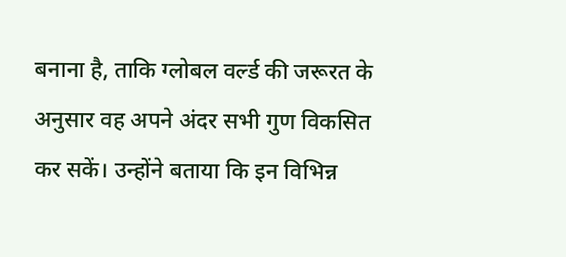बनाना है, ताकि ग्लोबल वर्ल्ड की जरूरत के अनुसार वह अपने अंदर सभी गुण विकसित कर सकें। उन्होंने बताया कि इन विभिन्न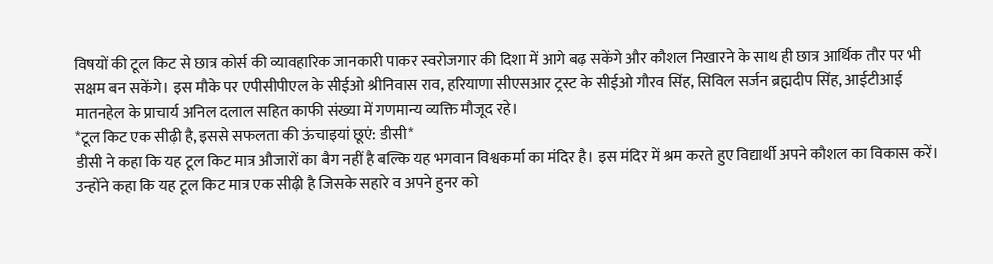विषयों की टूल किट से छात्र कोर्स की व्यावहारिक जानकारी पाकर स्वरोजगार की दिशा में आगे बढ़ सकेंगे और कौशल निखारने के साथ ही छात्र आर्थिक तौर पर भी सक्षम बन सकेंगे। इस मौके पर एपीसीपीएल के सीईओ श्रीनिवास राव, हरियाणा सीएसआर ट्रस्ट के सीईओ गौरव सिंह, सिविल सर्जन ब्रह्मदीप सिंह, आईटीआई मातनहेल के प्राचार्य अनिल दलाल सहित काफी संख्या में गणमान्य व्यक्ति मौजूद रहे।
*टूल किट एक सीढ़ी है, इससे सफलता की ऊंचाइयां छूएं: डीसी*
डीसी ने कहा कि यह टूल किट मात्र औजारों का बैग नहीं है बल्कि यह भगवान विश्वकर्मा का मंदिर है। इस मंदिर में श्रम करते हुए विद्यार्थी अपने कौशल का विकास करें। उन्होंने कहा कि यह टूल किट मात्र एक सीढ़ी है जिसके सहारे व अपने हुनर को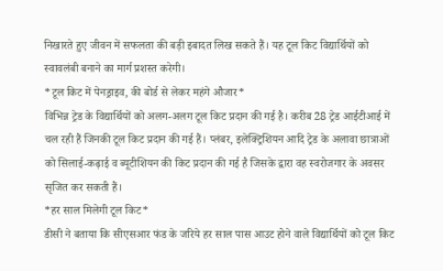निखारते हुए जीवन में सफलता की बड़ी इबादत लिख सकते हैं। यह टूल किट विद्यार्थियों को स्वावलंबी बनाने का मार्ग प्रशस्त करेगी।
*टूल किट में पेनड्राइव, की बोर्ड से लेकर महंगे औजार*
विभिन्न ट्रेड के विद्यार्थियों को अलग-अलग टूल किट प्रदान की गई है। करीब 28 ट्रेड आईटीआई में चल रही हैं जिनकी टूल किट प्रदान की गई हैं। प्लंबर, इलेक्ट्रिशियन आदि ट्रेड के अलावा छात्राओं को सिलाई-कढ़ाई व ब्यूटीशियन की किट प्रदान की गई है जिसके द्वारा वह स्वरोजगार के अवसर सृजित कर सकती हैं।
*हर साल मिलेगी टूल किट*
डीसी ने बताया कि सीएसआर फंड के जरिये हर साल पास आउट होने वाले विद्यार्थियों को टूल किट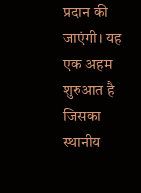प्रदान की जाएंगी। यह एक अहम शुरुआत है जिसका स्थानीय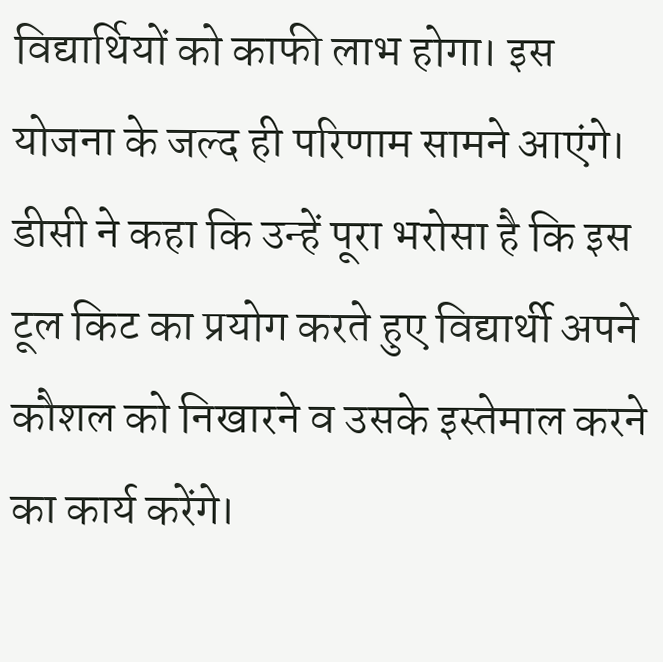विद्यार्थियों को काफी लाभ होगा। इस योजना के जल्द ही परिणाम सामने आएंगे। डीसी ने कहा कि उन्हें पूरा भरोसा है कि इस टूल किट का प्रयोग करते हुए विद्यार्थी अपने कौशल को निखारने व उसके इस्तेमाल करने का कार्य करेंगे।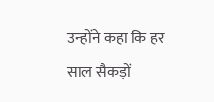उन्होंने कहा कि हर साल सैकड़ों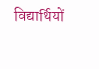विद्यार्थियों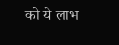को ये लाभ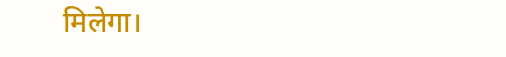मिलेगा।